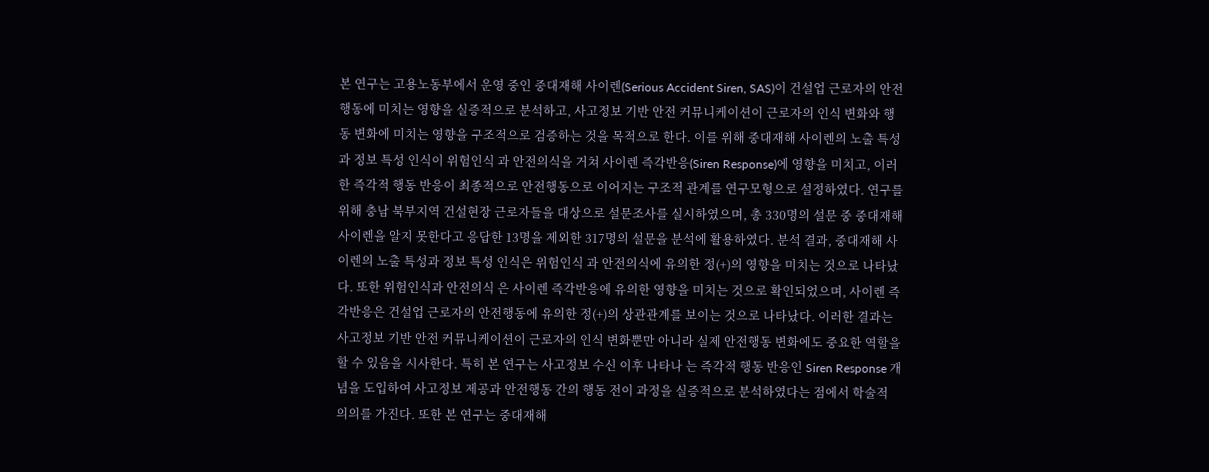본 연구는 고용노동부에서 운영 중인 중대재해 사이렌(Serious Accident Siren, SAS)이 건설업 근로자의 안전행동에 미치는 영향을 실증적으로 분석하고, 사고정보 기반 안전 커뮤니케이션이 근로자의 인식 변화와 행동 변화에 미치는 영향을 구조적으로 검증하는 것을 목적으로 한다. 이를 위해 중대재해 사이렌의 노출 특성과 정보 특성 인식이 위험인식 과 안전의식을 거쳐 사이렌 즉각반응(Siren Response)에 영향을 미치고, 이러한 즉각적 행동 반응이 최종적으로 안전행동으로 이어지는 구조적 관계를 연구모형으로 설정하였다. 연구를 위해 충남 북부지역 건설현장 근로자들을 대상으로 설문조사를 실시하였으며, 총 330명의 설문 중 중대재해 사이렌을 알지 못한다고 응답한 13명을 제외한 317명의 설문을 분석에 활용하였다. 분석 결과, 중대재해 사이렌의 노출 특성과 정보 특성 인식은 위험인식 과 안전의식에 유의한 정(+)의 영향을 미치는 것으로 나타났다. 또한 위험인식과 안전의식 은 사이렌 즉각반응에 유의한 영향을 미치는 것으로 확인되었으며, 사이렌 즉각반응은 건설업 근로자의 안전행동에 유의한 정(+)의 상관관계를 보이는 것으로 나타났다. 이러한 결과는 사고정보 기반 안전 커뮤니케이션이 근로자의 인식 변화뿐만 아니라 실제 안전행동 변화에도 중요한 역할을 할 수 있음을 시사한다. 특히 본 연구는 사고정보 수신 이후 나타나 는 즉각적 행동 반응인 Siren Response 개념을 도입하여 사고정보 제공과 안전행동 간의 행동 전이 과정을 실증적으로 분석하였다는 점에서 학술적 의의를 가진다. 또한 본 연구는 중대재해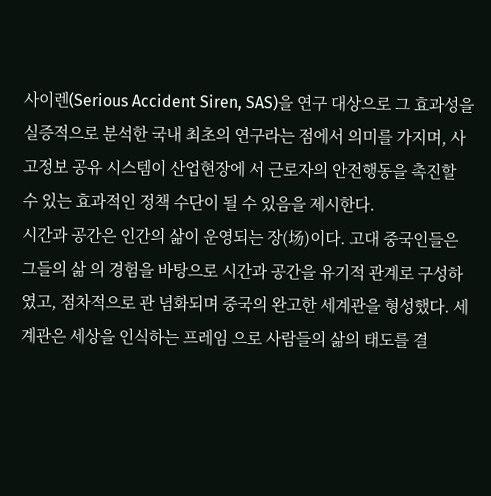사이렌(Serious Accident Siren, SAS)을 연구 대상으로 그 효과성을 실증적으로 분석한 국내 최초의 연구라는 점에서 의미를 가지며, 사고정보 공유 시스템이 산업현장에 서 근로자의 안전행동을 촉진할 수 있는 효과적인 정책 수단이 될 수 있음을 제시한다.
시간과 공간은 인간의 삶이 운영되는 장(场)이다. 고대 중국인들은 그들의 삶 의 경험을 바탕으로 시간과 공간을 유기적 관계로 구성하였고, 점차적으로 관 념화되며 중국의 완고한 세계관을 형성했다. 세계관은 세상을 인식하는 프레임 으로 사람들의 삶의 태도를 결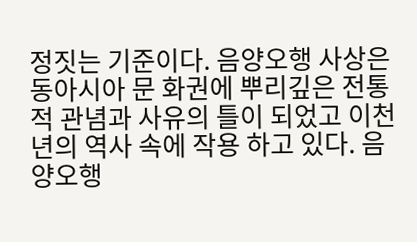정짓는 기준이다. 음양오행 사상은 동아시아 문 화권에 뿌리깊은 전통적 관념과 사유의 틀이 되었고 이천년의 역사 속에 작용 하고 있다. 음양오행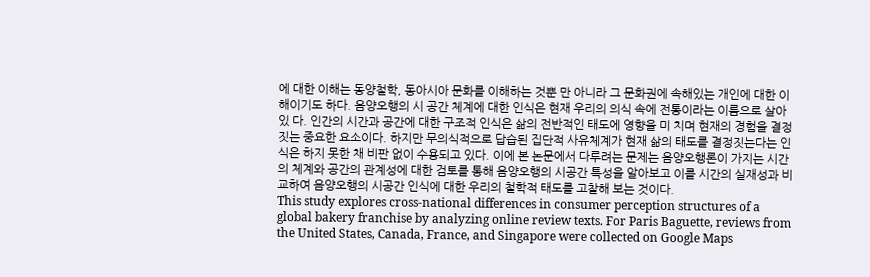에 대한 이해는 동양철학, 동아시아 문화를 이해하는 것뿐 만 아니라 그 문화권에 속해있는 개인에 대한 이해이기도 하다. 음양오행의 시 공간 체계에 대한 인식은 현재 우리의 의식 속에 전통이라는 이름으로 살아있 다. 인간의 시간과 공간에 대한 구조적 인식은 삶의 전반적인 태도에 영향을 미 치며 현재의 경험을 결정짓는 중요한 요소이다. 하지만 무의식적으로 답습된 집단적 사유체계가 현재 삶의 태도를 결정짓는다는 인식은 하지 못한 채 비판 없이 수용되고 있다. 이에 본 논문에서 다루려는 문제는 음양오행론이 가지는 시간의 체계와 공간의 관계성에 대한 검토를 통해 음양오행의 시공간 특성을 알아보고 이를 시간의 실재성과 비교하여 음양오행의 시공간 인식에 대한 우리의 철학적 태도를 고찰해 보는 것이다.
This study explores cross-national differences in consumer perception structures of a global bakery franchise by analyzing online review texts. For Paris Baguette, reviews from the United States, Canada, France, and Singapore were collected on Google Maps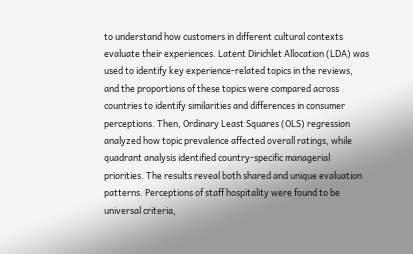to understand how customers in different cultural contexts evaluate their experiences. Latent Dirichlet Allocation (LDA) was used to identify key experience-related topics in the reviews, and the proportions of these topics were compared across countries to identify similarities and differences in consumer perceptions. Then, Ordinary Least Squares (OLS) regression analyzed how topic prevalence affected overall ratings, while quadrant analysis identified country-specific managerial priorities. The results reveal both shared and unique evaluation patterns. Perceptions of staff hospitality were found to be universal criteria,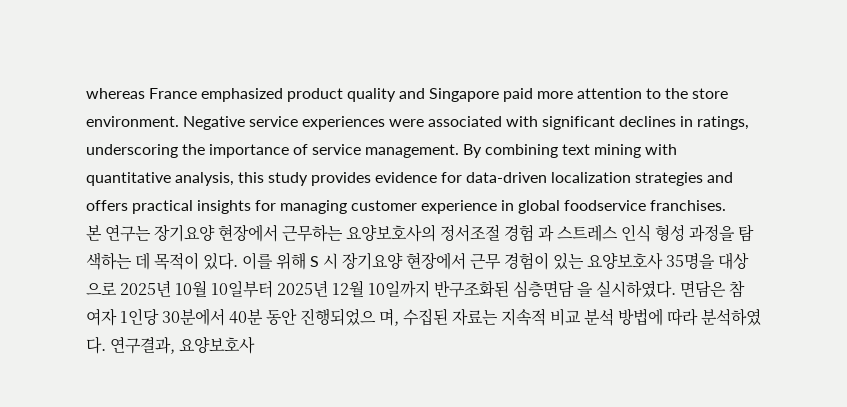whereas France emphasized product quality and Singapore paid more attention to the store environment. Negative service experiences were associated with significant declines in ratings, underscoring the importance of service management. By combining text mining with quantitative analysis, this study provides evidence for data-driven localization strategies and offers practical insights for managing customer experience in global foodservice franchises.
본 연구는 장기요양 현장에서 근무하는 요양보호사의 정서조절 경험 과 스트레스 인식 형성 과정을 탐색하는 데 목적이 있다. 이를 위해 S 시 장기요양 현장에서 근무 경험이 있는 요양보호사 35명을 대상으로 2025년 10월 10일부터 2025년 12월 10일까지 반구조화된 심층면담 을 실시하였다. 면담은 참여자 1인당 30분에서 40분 동안 진행되었으 며, 수집된 자료는 지속적 비교 분석 방법에 따라 분석하였다. 연구결과, 요양보호사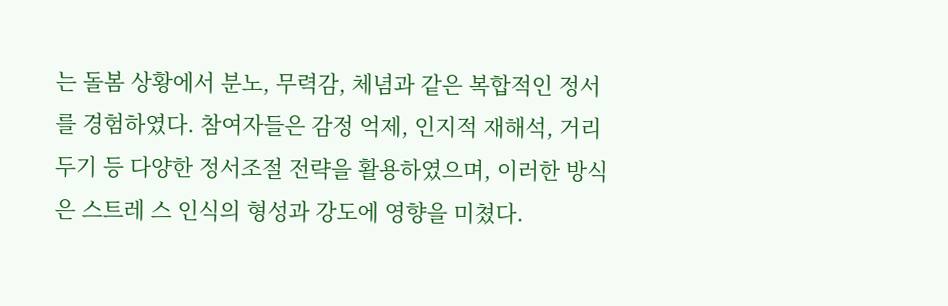는 돌봄 상황에서 분노, 무력감, 체념과 같은 복합적인 정서를 경험하였다. 참여자들은 감정 억제, 인지적 재해석, 거리두기 등 다양한 정서조절 전략을 활용하였으며, 이러한 방식은 스트레 스 인식의 형성과 강도에 영향을 미쳤다.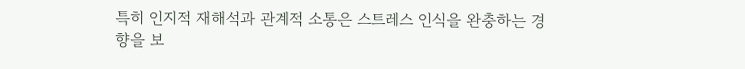특히 인지적 재해석과 관계적 소통은 스트레스 인식을 완충하는 경향을 보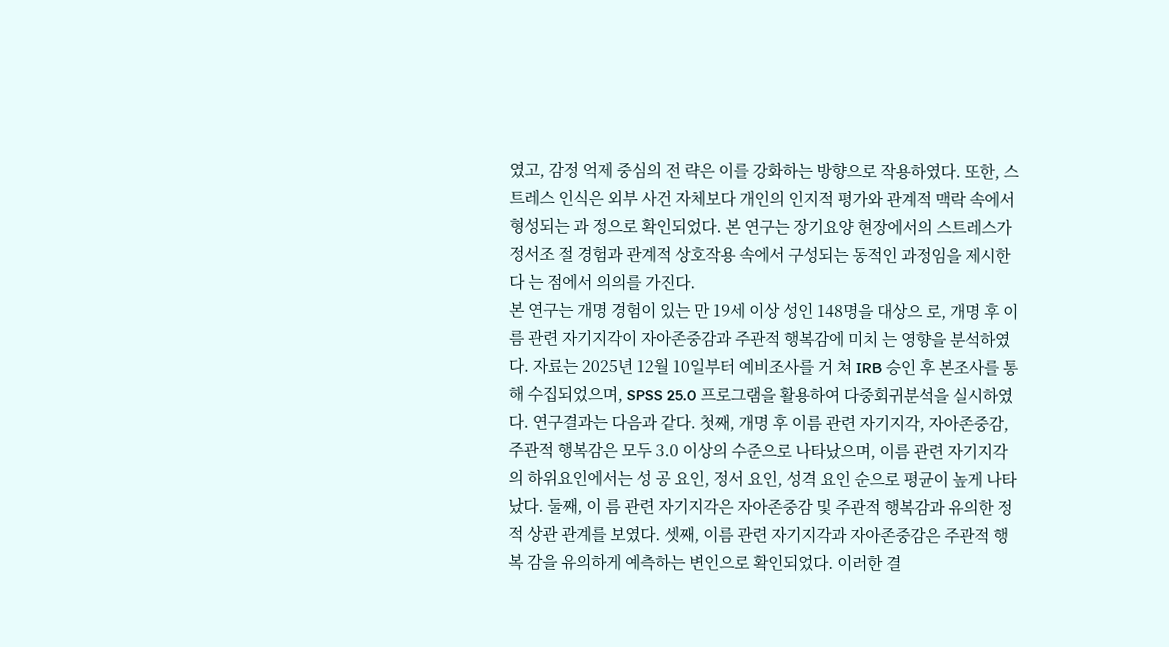였고, 감정 억제 중심의 전 략은 이를 강화하는 방향으로 작용하였다. 또한, 스트레스 인식은 외부 사건 자체보다 개인의 인지적 평가와 관계적 맥락 속에서 형성되는 과 정으로 확인되었다. 본 연구는 장기요양 현장에서의 스트레스가 정서조 절 경험과 관계적 상호작용 속에서 구성되는 동적인 과정임을 제시한다 는 점에서 의의를 가진다.
본 연구는 개명 경험이 있는 만 19세 이상 성인 148명을 대상으 로, 개명 후 이름 관련 자기지각이 자아존중감과 주관적 행복감에 미치 는 영향을 분석하였다. 자료는 2025년 12월 10일부터 예비조사를 거 쳐 IRB 승인 후 본조사를 통해 수집되었으며, SPSS 25.0 프로그램을 활용하여 다중회귀분석을 실시하였다. 연구결과는 다음과 같다. 첫째, 개명 후 이름 관련 자기지각, 자아존중감, 주관적 행복감은 모두 3.0 이상의 수준으로 나타났으며, 이름 관련 자기지각의 하위요인에서는 성 공 요인, 정서 요인, 성격 요인 순으로 평균이 높게 나타났다. 둘째, 이 름 관련 자기지각은 자아존중감 및 주관적 행복감과 유의한 정적 상관 관계를 보였다. 셋째, 이름 관련 자기지각과 자아존중감은 주관적 행복 감을 유의하게 예측하는 변인으로 확인되었다. 이러한 결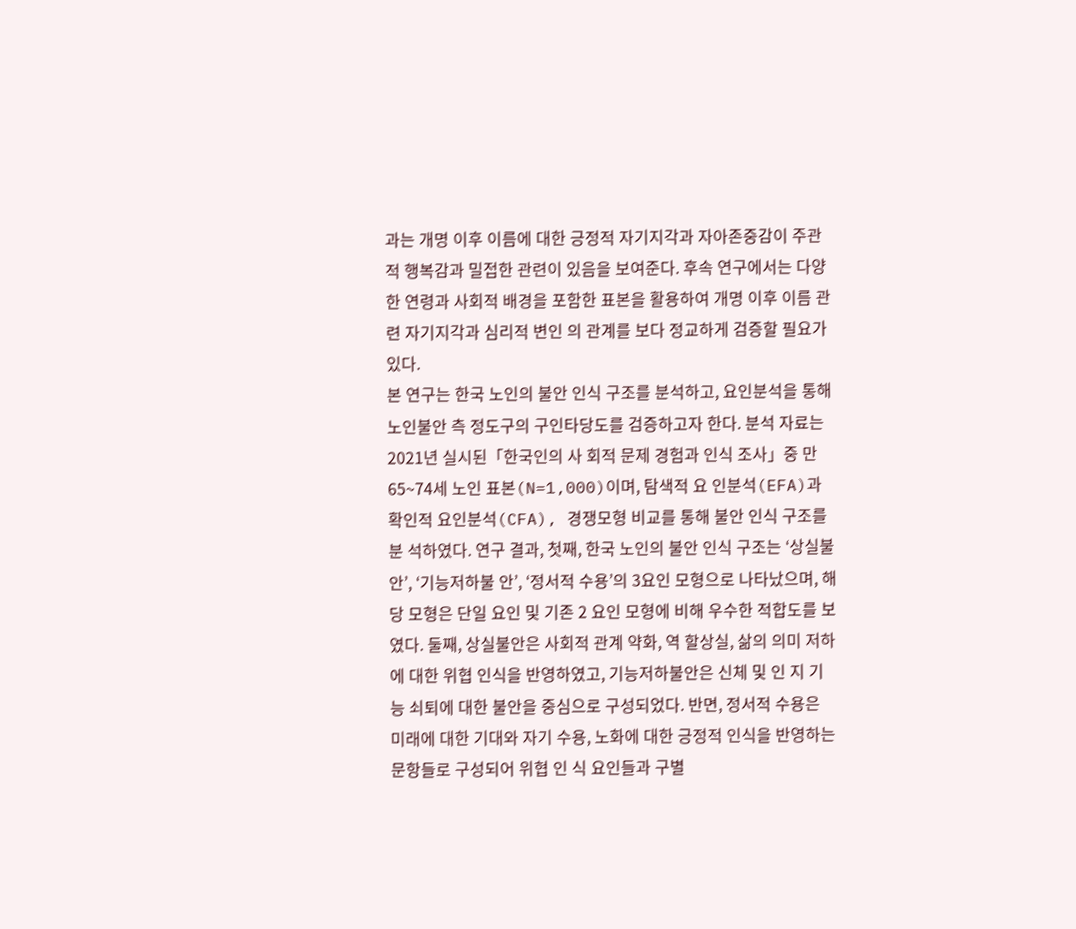과는 개명 이후 이름에 대한 긍정적 자기지각과 자아존중감이 주관적 행복감과 밀접한 관련이 있음을 보여준다. 후속 연구에서는 다양한 연령과 사회적 배경을 포함한 표본을 활용하여 개명 이후 이름 관련 자기지각과 심리적 변인 의 관계를 보다 정교하게 검증할 필요가 있다.
본 연구는 한국 노인의 불안 인식 구조를 분석하고, 요인분석을 통해 노인불안 측 정도구의 구인타당도를 검증하고자 한다. 분석 자료는 2021년 실시된「한국인의 사 회적 문제 경험과 인식 조사」중 만 65~74세 노인 표본(N=1,000)이며, 탐색적 요 인분석(EFA)과 확인적 요인분석(CFA), 경쟁모형 비교를 통해 불안 인식 구조를 분 석하였다. 연구 결과, 첫째, 한국 노인의 불안 인식 구조는 ‘상실불안’, ‘기능저하불 안’, ‘정서적 수용’의 3요인 모형으로 나타났으며, 해당 모형은 단일 요인 및 기존 2 요인 모형에 비해 우수한 적합도를 보였다. 둘째, 상실불안은 사회적 관계 약화, 역 할상실, 삶의 의미 저하에 대한 위협 인식을 반영하였고, 기능저하불안은 신체 및 인 지 기능 쇠퇴에 대한 불안을 중심으로 구성되었다. 반면, 정서적 수용은 미래에 대한 기대와 자기 수용, 노화에 대한 긍정적 인식을 반영하는 문항들로 구성되어 위협 인 식 요인들과 구별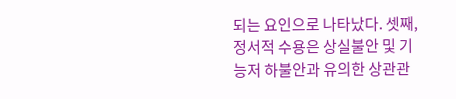되는 요인으로 나타났다. 셋째, 정서적 수용은 상실불안 및 기능저 하불안과 유의한 상관관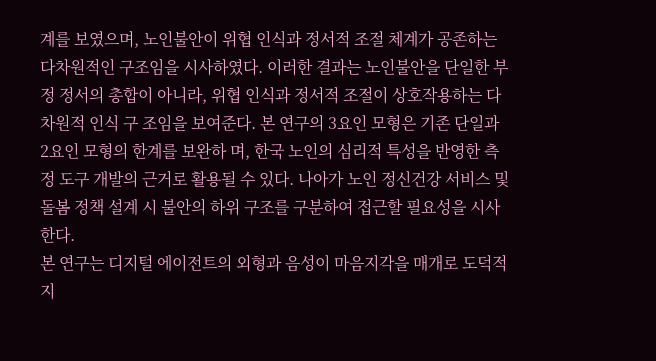계를 보였으며, 노인불안이 위협 인식과 정서적 조절 체계가 공존하는 다차원적인 구조임을 시사하였다. 이러한 결과는 노인불안을 단일한 부정 정서의 총합이 아니라, 위협 인식과 정서적 조절이 상호작용하는 다차원적 인식 구 조임을 보여준다. 본 연구의 3요인 모형은 기존 단일과 2요인 모형의 한계를 보완하 며, 한국 노인의 심리적 특성을 반영한 측정 도구 개발의 근거로 활용될 수 있다. 나아가 노인 정신건강 서비스 및 돌봄 정책 설계 시 불안의 하위 구조를 구분하여 접근할 필요성을 시사한다.
본 연구는 디지털 에이전트의 외형과 음성이 마음지각을 매개로 도덕적 지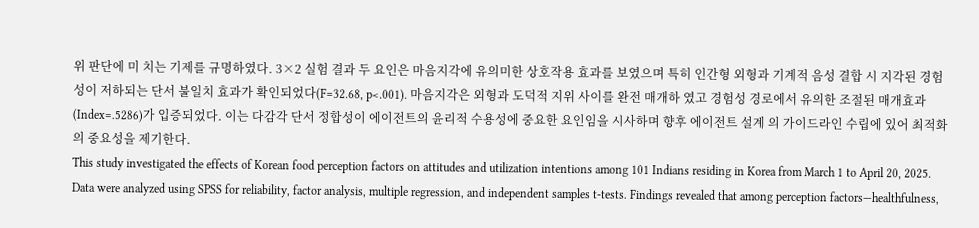위 판단에 미 치는 기제를 규명하였다. 3×2 실험 결과 두 요인은 마음지각에 유의미한 상호작용 효과를 보였으며 특히 인간형 외형과 기계적 음성 결합 시 지각된 경험성이 저하되는 단서 불일치 효과가 확인되었다(F=32.68, p<.001). 마음지각은 외형과 도덕적 지위 사이를 완전 매개하 였고 경험성 경로에서 유의한 조절된 매개효과(Index=.5286)가 입증되었다. 이는 다감각 단서 정합성이 에이전트의 윤리적 수용성에 중요한 요인임을 시사하며 향후 에이전트 설계 의 가이드라인 수립에 있어 최적화의 중요성을 제기한다.
This study investigated the effects of Korean food perception factors on attitudes and utilization intentions among 101 Indians residing in Korea from March 1 to April 20, 2025. Data were analyzed using SPSS for reliability, factor analysis, multiple regression, and independent samples t-tests. Findings revealed that among perception factors—healthfulness,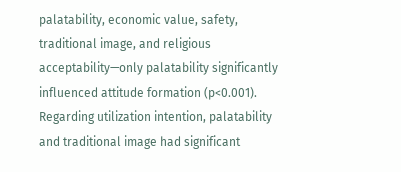palatability, economic value, safety, traditional image, and religious acceptability—only palatability significantly influenced attitude formation (p<0.001). Regarding utilization intention, palatability and traditional image had significant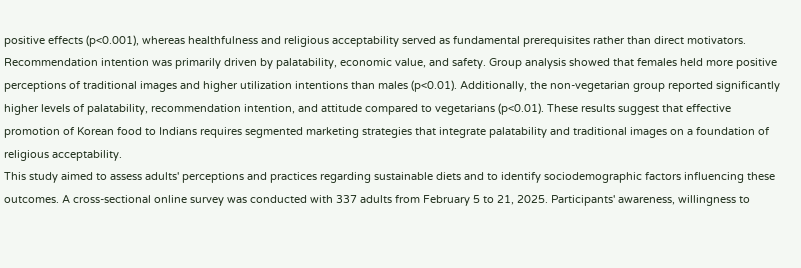positive effects (p<0.001), whereas healthfulness and religious acceptability served as fundamental prerequisites rather than direct motivators. Recommendation intention was primarily driven by palatability, economic value, and safety. Group analysis showed that females held more positive perceptions of traditional images and higher utilization intentions than males (p<0.01). Additionally, the non-vegetarian group reported significantly higher levels of palatability, recommendation intention, and attitude compared to vegetarians (p<0.01). These results suggest that effective promotion of Korean food to Indians requires segmented marketing strategies that integrate palatability and traditional images on a foundation of religious acceptability.
This study aimed to assess adults' perceptions and practices regarding sustainable diets and to identify sociodemographic factors influencing these outcomes. A cross-sectional online survey was conducted with 337 adults from February 5 to 21, 2025. Participants' awareness, willingness to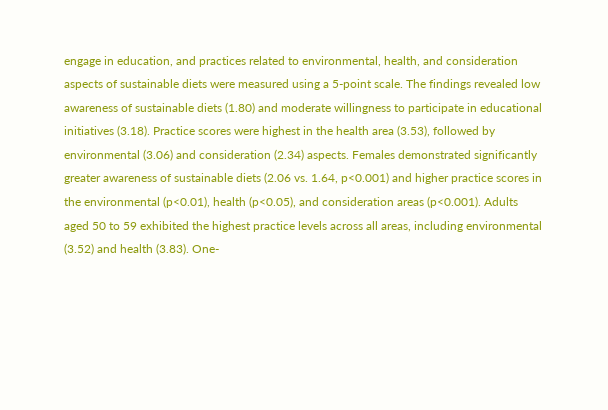engage in education, and practices related to environmental, health, and consideration aspects of sustainable diets were measured using a 5-point scale. The findings revealed low awareness of sustainable diets (1.80) and moderate willingness to participate in educational initiatives (3.18). Practice scores were highest in the health area (3.53), followed by environmental (3.06) and consideration (2.34) aspects. Females demonstrated significantly greater awareness of sustainable diets (2.06 vs. 1.64, p<0.001) and higher practice scores in the environmental (p<0.01), health (p<0.05), and consideration areas (p<0.001). Adults aged 50 to 59 exhibited the highest practice levels across all areas, including environmental (3.52) and health (3.83). One-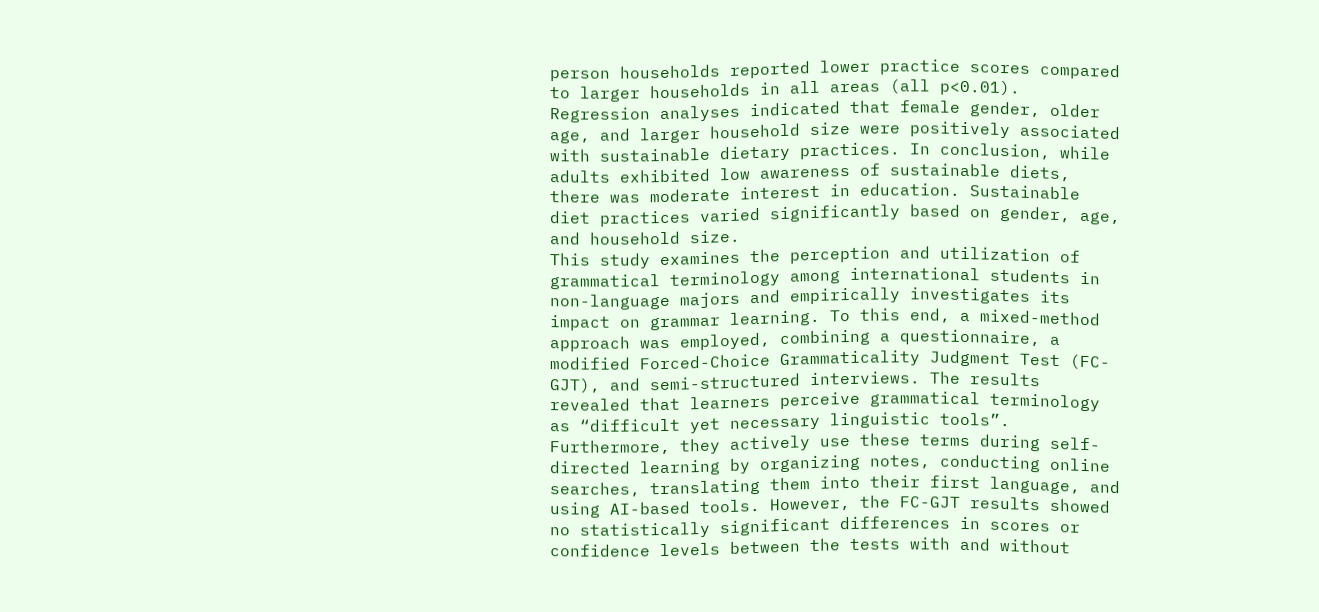person households reported lower practice scores compared to larger households in all areas (all p<0.01). Regression analyses indicated that female gender, older age, and larger household size were positively associated with sustainable dietary practices. In conclusion, while adults exhibited low awareness of sustainable diets, there was moderate interest in education. Sustainable diet practices varied significantly based on gender, age, and household size.
This study examines the perception and utilization of grammatical terminology among international students in non-language majors and empirically investigates its impact on grammar learning. To this end, a mixed-method approach was employed, combining a questionnaire, a modified Forced-Choice Grammaticality Judgment Test (FC-GJT), and semi-structured interviews. The results revealed that learners perceive grammatical terminology as “difficult yet necessary linguistic tools”. Furthermore, they actively use these terms during self-directed learning by organizing notes, conducting online searches, translating them into their first language, and using AI-based tools. However, the FC-GJT results showed no statistically significant differences in scores or confidence levels between the tests with and without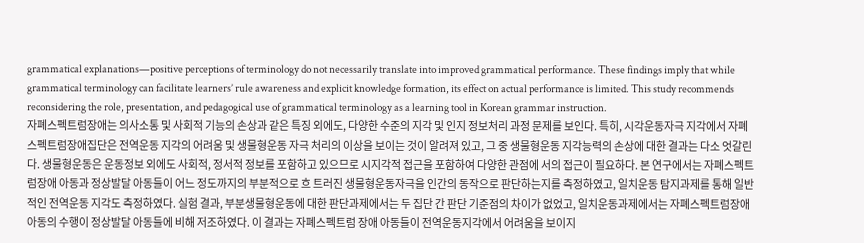grammatical explanations—positive perceptions of terminology do not necessarily translate into improved grammatical performance. These findings imply that while grammatical terminology can facilitate learners’ rule awareness and explicit knowledge formation, its effect on actual performance is limited. This study recommends reconsidering the role, presentation, and pedagogical use of grammatical terminology as a learning tool in Korean grammar instruction.
자폐스펙트럼장애는 의사소통 및 사회적 기능의 손상과 같은 특징 외에도, 다양한 수준의 지각 및 인지 정보처리 과정 문제를 보인다. 특히, 시각운동자극 지각에서 자폐스펙트럼장애집단은 전역운동 지각의 어려움 및 생물형운동 자극 처리의 이상을 보이는 것이 알려져 있고, 그 중 생물형운동 지각능력의 손상에 대한 결과는 다소 엇갈린다. 생물형운동은 운동정보 외에도 사회적, 정서적 정보를 포함하고 있으므로 시지각적 접근을 포함하여 다양한 관점에 서의 접근이 필요하다. 본 연구에서는 자폐스펙트럼장애 아동과 정상발달 아동들이 어느 정도까지의 부분적으로 흐 트러진 생물형운동자극을 인간의 동작으로 판단하는지를 측정하였고, 일치운동 탐지과제를 통해 일반적인 전역운동 지각도 측정하였다. 실험 결과, 부분생물형운동에 대한 판단과제에서는 두 집단 간 판단 기준점의 차이가 없었고, 일치운동과제에서는 자폐스펙트럼장애 아동의 수행이 정상발달 아동들에 비해 저조하였다. 이 결과는 자폐스펙트럼 장애 아동들이 전역운동지각에서 어려움을 보이지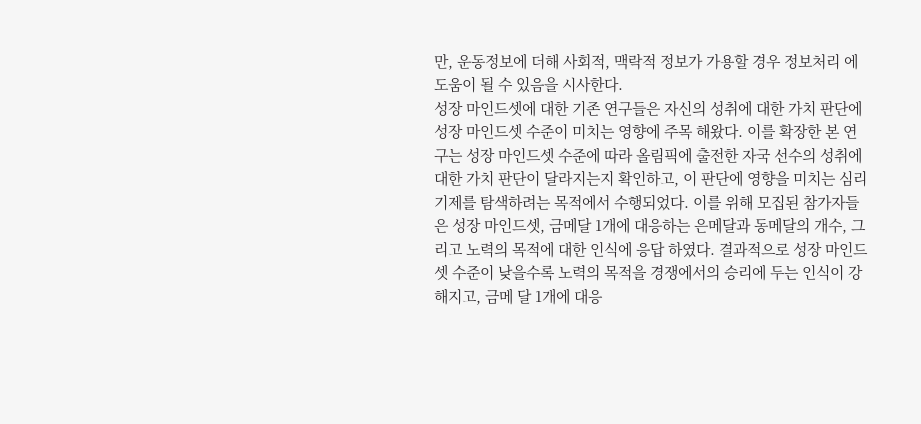만, 운동정보에 더해 사회적, 맥락적 정보가 가용할 경우 정보처리 에 도움이 될 수 있음을 시사한다.
성장 마인드셋에 대한 기존 연구들은 자신의 성취에 대한 가치 판단에 성장 마인드셋 수준이 미치는 영향에 주목 해왔다. 이를 확장한 본 연구는 성장 마인드셋 수준에 따라 올림픽에 출전한 자국 선수의 성취에 대한 가치 판단이 달라지는지 확인하고, 이 판단에 영향을 미치는 심리 기제를 탐색하려는 목적에서 수행되었다. 이를 위해 모집된 참가자들은 성장 마인드셋, 금메달 1개에 대응하는 은메달과 동메달의 개수, 그리고 노력의 목적에 대한 인식에 응답 하였다. 결과적으로 성장 마인드셋 수준이 낮을수록 노력의 목적을 경쟁에서의 승리에 두는 인식이 강해지고, 금메 달 1개에 대응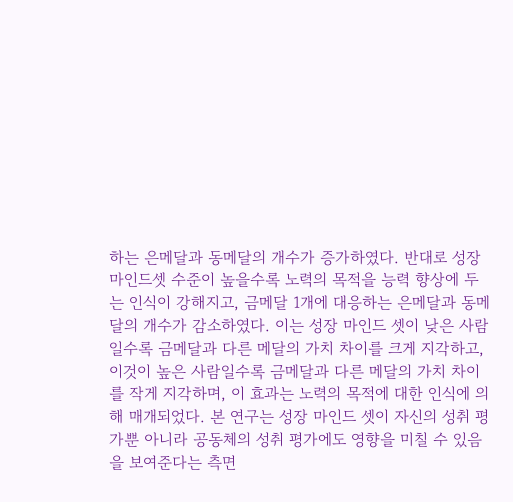하는 은메달과 동메달의 개수가 증가하였다. 반대로 성장 마인드셋 수준이 높을수록 노력의 목적을 능력 향상에 두는 인식이 강해지고, 금메달 1개에 대응하는 은메달과 동메달의 개수가 감소하였다. 이는 성장 마인드 셋이 낮은 사람일수록 금메달과 다른 메달의 가치 차이를 크게 지각하고, 이것이 높은 사람일수록 금메달과 다른 메달의 가치 차이를 작게 지각하며, 이 효과는 노력의 목적에 대한 인식에 의해 매개되었다. 본 연구는 성장 마인드 셋이 자신의 성취 평가뿐 아니라 공동체의 성취 평가에도 영향을 미칠 수 있음을 보여준다는 측면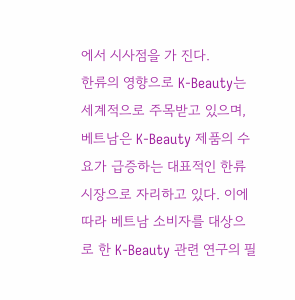에서 시사점을 가 진다.
한류의 영향으로 K-Beauty는 세계적으로 주목받고 있으며, 베트남은 K-Beauty 제품의 수요가 급증하는 대표적인 한류 시장으로 자리하고 있다. 이에 따라 베트남 소비자를 대상으로 한 K-Beauty 관련 연구의 필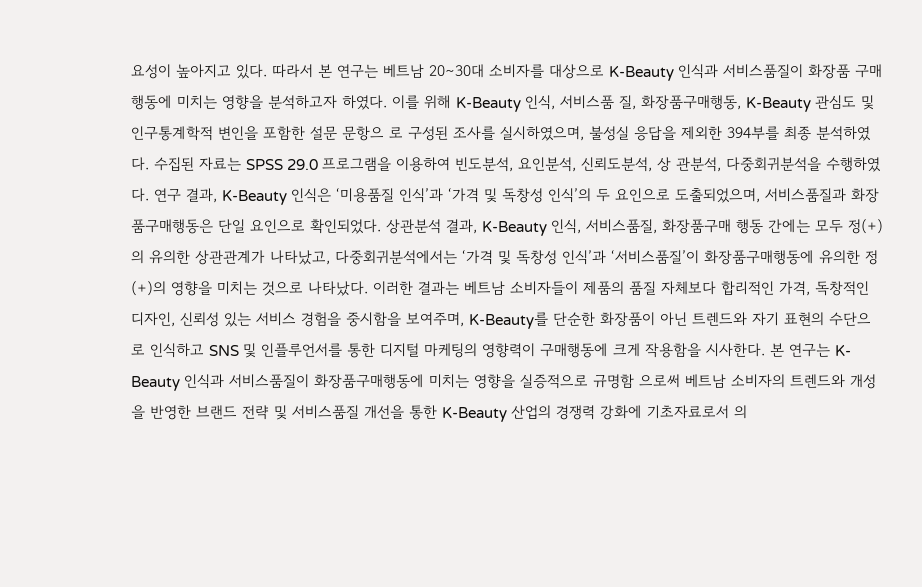요성이 높아지고 있다. 따라서 본 연구는 베트남 20∼30대 소비자를 대상으로 K-Beauty 인식과 서비스품질이 화장품 구매행동에 미치는 영향을 분석하고자 하였다. 이를 위해 K-Beauty 인식, 서비스품 질, 화장품구매행동, K-Beauty 관심도 및 인구통계학적 변인을 포함한 설문 문항으 로 구성된 조사를 실시하였으며, 불성실 응답을 제외한 394부를 최종 분석하였다. 수집된 자료는 SPSS 29.0 프로그램을 이용하여 빈도분석, 요인분석, 신뢰도분석, 상 관분석, 다중회귀분석을 수행하였다. 연구 결과, K-Beauty 인식은 ‘미용품질 인식’과 ‘가격 및 독창성 인식’의 두 요인으로 도출되었으며, 서비스품질과 화장품구매행동은 단일 요인으로 확인되었다. 상관분석 결과, K-Beauty 인식, 서비스품질, 화장품구매 행동 간에는 모두 정(+)의 유의한 상관관계가 나타났고, 다중회귀분석에서는 ‘가격 및 독창성 인식’과 ‘서비스품질’이 화장품구매행동에 유의한 정(+)의 영향을 미치는 것으로 나타났다. 이러한 결과는 베트남 소비자들이 제품의 품질 자체보다 합리적인 가격, 독창적인 디자인, 신뢰성 있는 서비스 경험을 중시함을 보여주며, K-Beauty를 단순한 화장품이 아닌 트렌드와 자기 표현의 수단으로 인식하고 SNS 및 인플루언서를 통한 디지털 마케팅의 영향력이 구매행동에 크게 작용함을 시사한다. 본 연구는 K-Beauty 인식과 서비스품질이 화장품구매행동에 미치는 영향을 실증적으로 규명함 으로써 베트남 소비자의 트렌드와 개성을 반영한 브랜드 전략 및 서비스품질 개선을 통한 K-Beauty 산업의 경쟁력 강화에 기초자료로서 의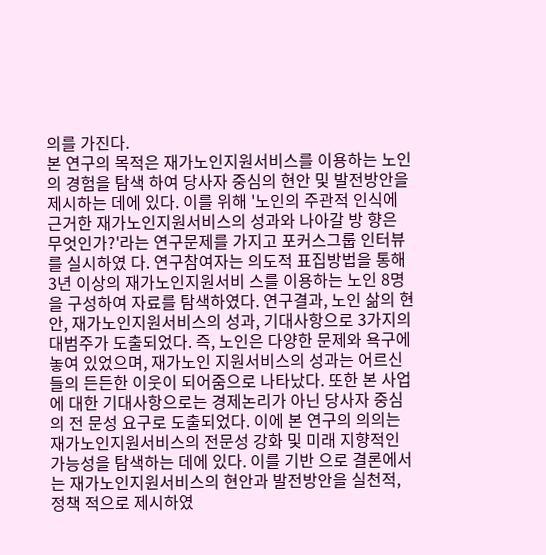의를 가진다.
본 연구의 목적은 재가노인지원서비스를 이용하는 노인의 경험을 탐색 하여 당사자 중심의 현안 및 발전방안을 제시하는 데에 있다. 이를 위해 '노인의 주관적 인식에 근거한 재가노인지원서비스의 성과와 나아갈 방 향은 무엇인가?'라는 연구문제를 가지고 포커스그룹 인터뷰를 실시하였 다. 연구참여자는 의도적 표집방법을 통해 3년 이상의 재가노인지원서비 스를 이용하는 노인 8명을 구성하여 자료를 탐색하였다. 연구결과, 노인 삶의 현안, 재가노인지원서비스의 성과, 기대사항으로 3가지의 대범주가 도출되었다. 즉, 노인은 다양한 문제와 욕구에 놓여 있었으며, 재가노인 지원서비스의 성과는 어르신들의 든든한 이웃이 되어줌으로 나타났다. 또한 본 사업에 대한 기대사항으로는 경제논리가 아닌 당사자 중심의 전 문성 요구로 도출되었다. 이에 본 연구의 의의는 재가노인지원서비스의 전문성 강화 및 미래 지향적인 가능성을 탐색하는 데에 있다. 이를 기반 으로 결론에서는 재가노인지원서비스의 현안과 발전방안을 실천적, 정책 적으로 제시하였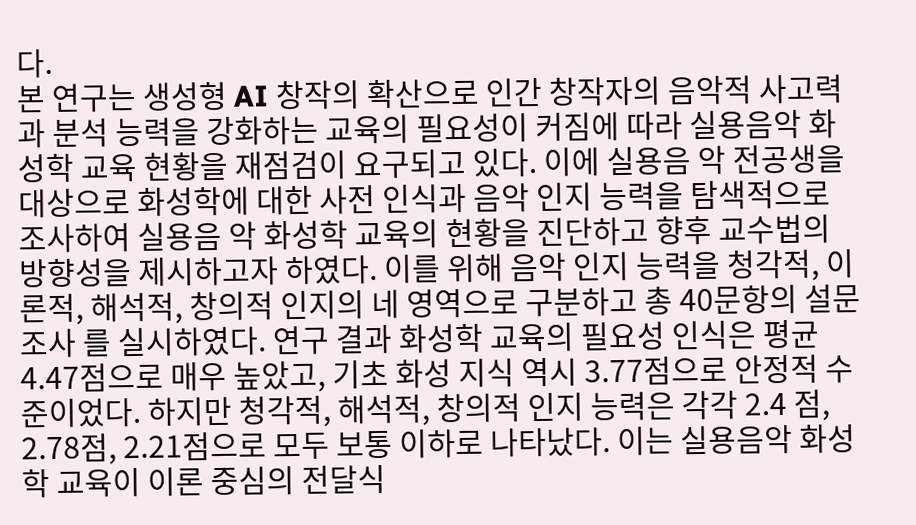다.
본 연구는 생성형 AI 창작의 확산으로 인간 창작자의 음악적 사고력과 분석 능력을 강화하는 교육의 필요성이 커짐에 따라 실용음악 화성학 교육 현황을 재점검이 요구되고 있다. 이에 실용음 악 전공생을 대상으로 화성학에 대한 사전 인식과 음악 인지 능력을 탐색적으로 조사하여 실용음 악 화성학 교육의 현황을 진단하고 향후 교수법의 방향성을 제시하고자 하였다. 이를 위해 음악 인지 능력을 청각적, 이론적, 해석적, 창의적 인지의 네 영역으로 구분하고 총 40문항의 설문조사 를 실시하였다. 연구 결과 화성학 교육의 필요성 인식은 평균 4.47점으로 매우 높았고, 기초 화성 지식 역시 3.77점으로 안정적 수준이었다. 하지만 청각적, 해석적, 창의적 인지 능력은 각각 2.4 점, 2.78점, 2.21점으로 모두 보통 이하로 나타났다. 이는 실용음악 화성학 교육이 이론 중심의 전달식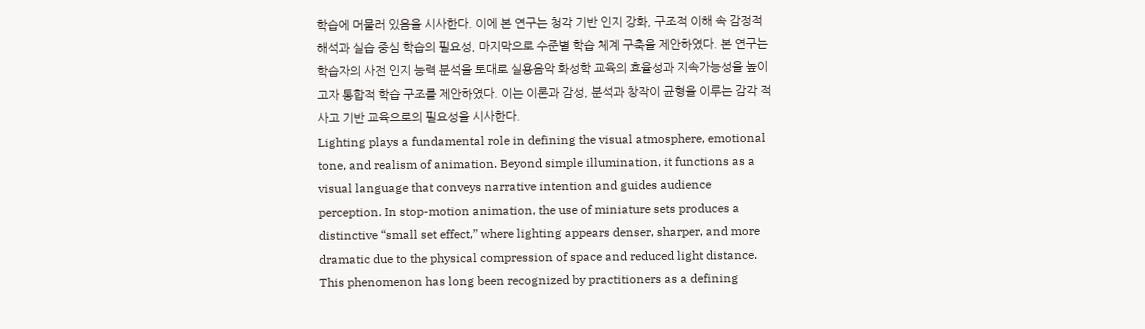학습에 머물러 있음을 시사한다. 이에 본 연구는 청각 기반 인지 강화, 구조적 이해 속 감정적 해석과 실습 중심 학습의 필요성, 마지막으로 수준별 학습 체계 구축을 제안하였다. 본 연구는 학습자의 사전 인지 능력 분석을 토대로 실용음악 화성학 교육의 효율성과 지속가능성을 높이고자 통합적 학습 구조를 제안하였다. 이는 이론과 감성, 분석과 창작이 균형을 이루는 감각 적 사고 기반 교육으로의 필요성을 시사한다.
Lighting plays a fundamental role in defining the visual atmosphere, emotional tone, and realism of animation. Beyond simple illumination, it functions as a visual language that conveys narrative intention and guides audience perception. In stop-motion animation, the use of miniature sets produces a distinctive “small set effect,” where lighting appears denser, sharper, and more dramatic due to the physical compression of space and reduced light distance. This phenomenon has long been recognized by practitioners as a defining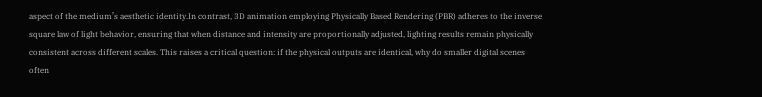aspect of the medium’s aesthetic identity.In contrast, 3D animation employing Physically Based Rendering (PBR) adheres to the inverse square law of light behavior, ensuring that when distance and intensity are proportionally adjusted, lighting results remain physically consistent across different scales. This raises a critical question: if the physical outputs are identical, why do smaller digital scenes often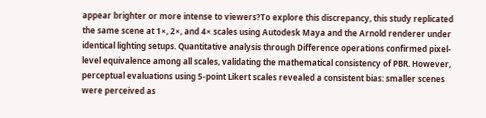appear brighter or more intense to viewers?To explore this discrepancy, this study replicated the same scene at 1×, 2×, and 4× scales using Autodesk Maya and the Arnold renderer under identical lighting setups. Quantitative analysis through Difference operations confirmed pixel-level equivalence among all scales, validating the mathematical consistency of PBR. However, perceptual evaluations using 5-point Likert scales revealed a consistent bias: smaller scenes were perceived as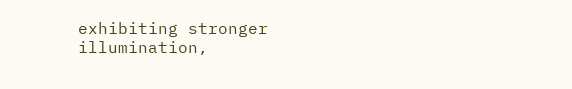exhibiting stronger illumination,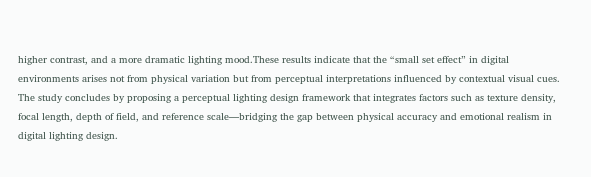higher contrast, and a more dramatic lighting mood.These results indicate that the “small set effect” in digital environments arises not from physical variation but from perceptual interpretations influenced by contextual visual cues. The study concludes by proposing a perceptual lighting design framework that integrates factors such as texture density, focal length, depth of field, and reference scale—bridging the gap between physical accuracy and emotional realism in digital lighting design.